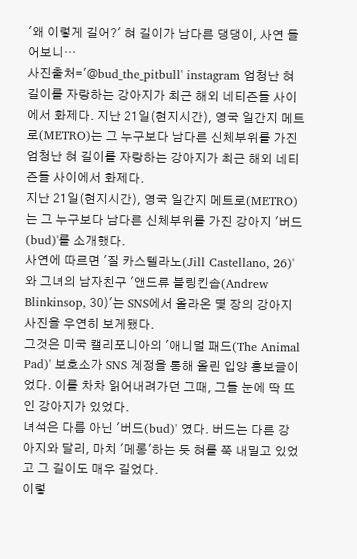'왜 이렇게 길어?' 혀 길이가 남다른 댕댕이, 사연 들어보니…
사진출처='@bud_the_pitbull' instagram 엄청난 혀 길이를 자랑하는 강아지가 최근 해외 네티즌들 사이에서 화제다. 지난 21일(현지시간), 영국 일간지 메트로(METRO)는 그 누구보다 남다른 신체부위를 가진
엄청난 혀 길이를 자랑하는 강아지가 최근 해외 네티즌들 사이에서 화제다.
지난 21일(현지시간), 영국 일간지 메트로(METRO)는 그 누구보다 남다른 신체부위를 가진 강아지 '버드(bud)'를 소개했다.
사연에 따르면 '질 카스텔라노(Jill Castellano, 26)'와 그녀의 남자친구 '앤드류 블링킨솝(Andrew Blinkinsop, 30)'는 SNS에서 올라온 몇 장의 강아지 사진을 우연히 보게됐다.
그것은 미국 캘리포니아의 '애니멀 패드(The Animal Pad)' 보호소가 SNS 계정을 통해 올린 입양 홍보글이었다. 이를 차차 읽어내려가던 그때, 그들 눈에 딱 뜨인 강아지가 있었다.
녀석은 다름 아닌 '버드(bud)' 였다. 버드는 다른 강아지와 달리, 마치 '메롱'하는 듯 혀를 쭉 내밀고 있었고 그 길이도 매우 길었다.
이렇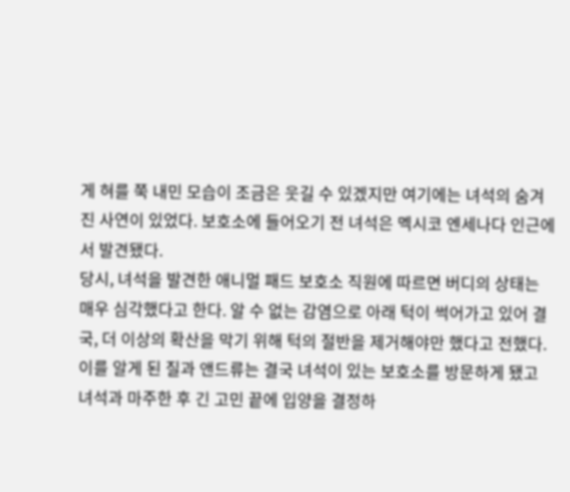게 혀를 쭉 내민 모습이 조금은 웃길 수 있겠지만 여기에는 녀석의 숨겨진 사연이 있었다. 보호소에 들어오기 전 녀석은 멕시코 엔세나다 인근에서 발견됐다.
당시, 녀석을 발견한 애니멀 패드 보호소 직원에 따르면 버디의 상태는 매우 심각했다고 한다. 알 수 없는 감염으로 아래 턱이 썩어가고 있어 결국, 더 이상의 확산을 막기 위해 턱의 절반을 제거해야만 했다고 전했다.
이를 알게 된 질과 앤드류는 결국 녀석이 있는 보호소를 방문하게 됐고 녀석과 마주한 후 긴 고민 끝에 입양을 결정하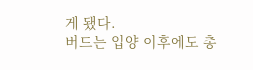게 됐다.
버드는 입양 이후에도 총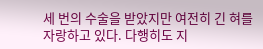세 번의 수술을 받았지만 여전히 긴 혀를 자랑하고 있다. 다행히도 지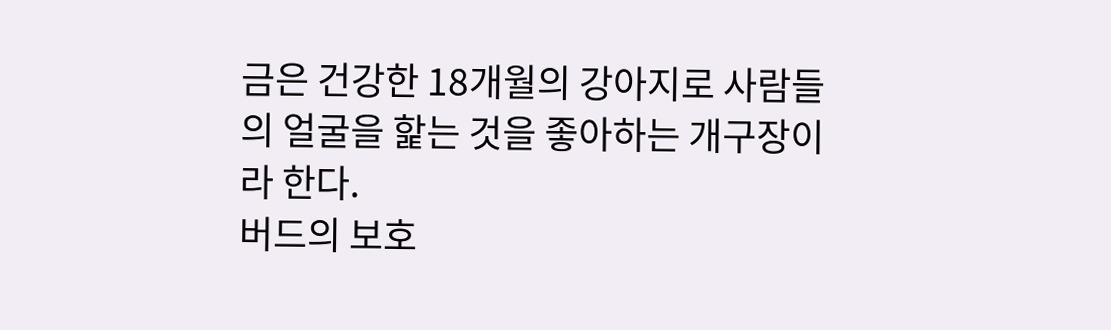금은 건강한 18개월의 강아지로 사람들의 얼굴을 핥는 것을 좋아하는 개구장이라 한다.
버드의 보호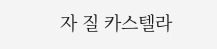자 질 카스텔라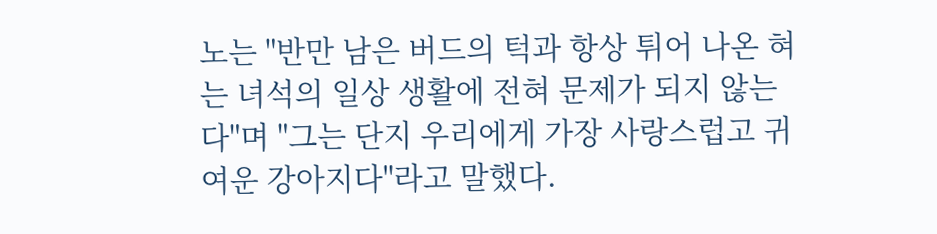노는 "반만 남은 버드의 턱과 항상 튀어 나온 혀는 녀석의 일상 생활에 전혀 문제가 되지 않는다"며 "그는 단지 우리에게 가장 사랑스럽고 귀여운 강아지다"라고 말했다.